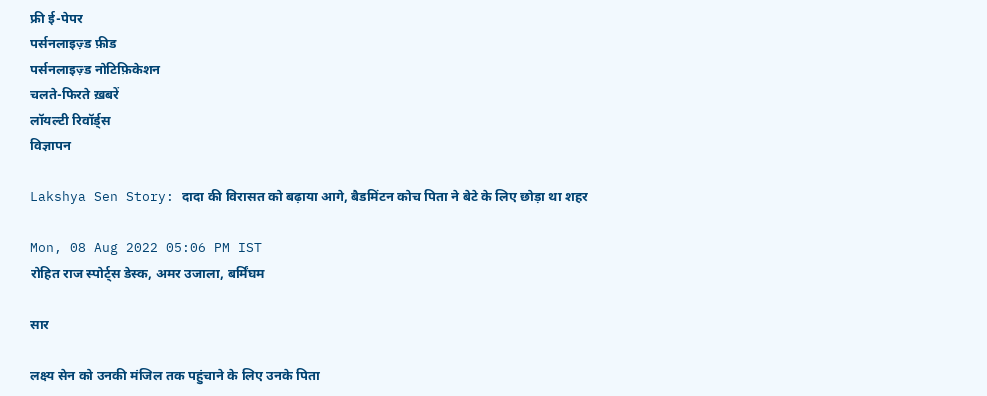फ्री ई-पेपर
पर्सनलाइज़्ड फ़ीड
पर्सनलाइज़्ड नोटिफ़िकेशन
चलते-फिरते ख़बरें
लॉयल्टी रिवॉर्ड्स
विज्ञापन

Lakshya Sen Story: दादा की विरासत को बढ़ाया आगे, बैडमिंटन कोच पिता ने बेटे के लिए छोड़ा था शहर

Mon, 08 Aug 2022 05:06 PM IST
रोहित राज स्पोर्ट्स डेस्क, अमर उजाला, बर्मिंघम

सार

लक्ष्य सेन को उनकी मंजिल तक पहुंचाने के लिए उनके पिता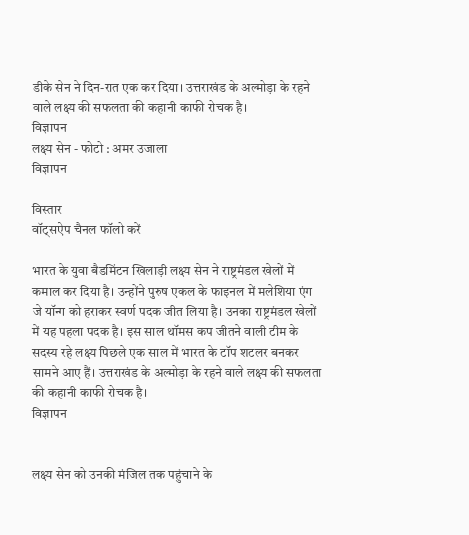डीके सेन ने दिन-रात एक कर दिया। उत्तराखंड के अल्मोड़ा के रहने वाले लक्ष्य की सफलता की कहानी काफी रोचक है।
विज्ञापन
लक्ष्य सेन - फोटो : अमर उजाला
विज्ञापन

विस्तार
वॉट्सऐप चैनल फॉलो करें

भारत के युवा बैडमिंटन खिलाड़ी लक्ष्य सेन ने राष्ट्रमंडल खेलों में कमाल कर दिया है। उन्होंने पुरुष एकल के फाइनल में मलेशिया एंग जे यॉन्ग को हराकर स्वर्ण पदक जीत लिया है। उनका राष्ट्रमंडल खेलों में यह पहला पदक है। इस साल थॉमस कप जीतने वाली टीम के सदस्य रहे लक्ष्य पिछले एक साल में भारत के टॉप शटलर बनकर सामने आए हैं। उत्तराखंड के अल्मोड़ा के रहने वाले लक्ष्य की सफलता की कहानी काफी रोचक है।
विज्ञापन


लक्ष्य सेन को उनकी मंजिल तक पहुंचाने के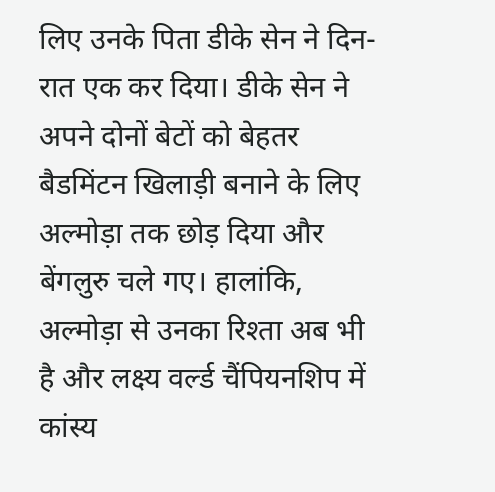लिए उनके पिता डीके सेन ने दिन-रात एक कर दिया। डीके सेन ने अपने दोनों बेटों को बेहतर बैडमिंटन खिलाड़ी बनाने के लिए अल्मोड़ा तक छोड़ दिया और बेंगलुरु चले गए। हालांकि, अल्मोड़ा से उनका रिश्ता अब भी है और लक्ष्य वर्ल्ड चैंपियनशिप में कांस्य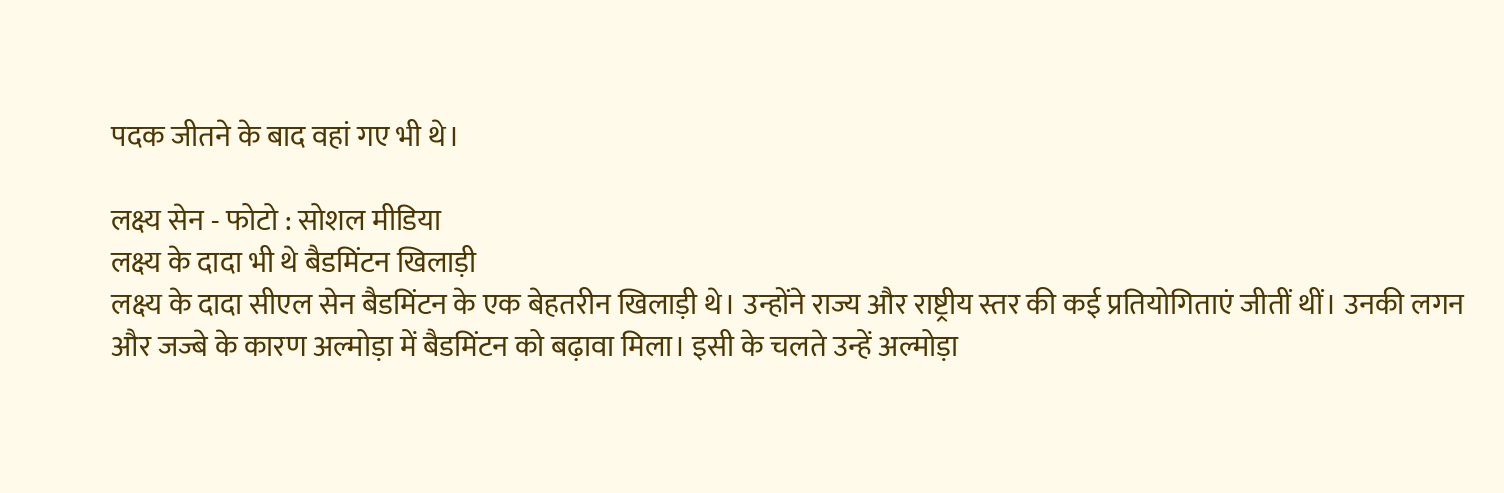पदक जीतने के बाद वहां गए भी थे।

लक्ष्य सेन - फोटो : सोशल मीडिया
लक्ष्य के दादा भी थे बैडमिंटन खिलाड़ी
लक्ष्य के दादा सीएल सेन बैडमिंटन के एक बेहतरीन खिलाड़ी थे। उन्होंने राज्य और राष्ट्रीय स्तर की कई प्रतियोगिताएं जीतीं थीं। उनकी लगन और जज्बे के कारण अल्मोड़ा में बैडमिंटन को बढ़ावा मिला। इसी के चलते उन्हें अल्मोड़ा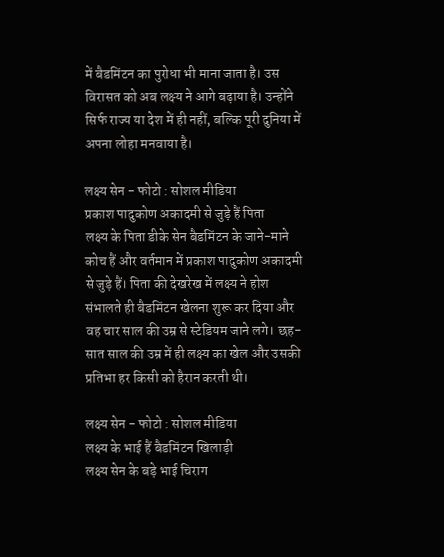में बैडमिंटन का पुरोधा भी माना जाता है। उस विरासत को अब लक्ष्य ने आगे बढ़ाया है। उन्होंने सिर्फ राज्य या देश में ही नहीं, बल्कि पूरी दुनिया में अपना लोहा मनवाया है।

लक्ष्य सेन - फोटो : सोशल मीडिया
प्रकाश पादुकोण अकादमी से जुड़े हैं पिता
लक्ष्य के पिता डीके सेन बैडमिंटन के जाने-माने कोच हैं और वर्तमान में प्रकाश पादुकोण अकादमी से जुड़े हैं। पिता की देखरेख में लक्ष्य ने होश संभालते ही बैडमिंटन खेलना शुरू कर दिया और वह चार साल की उम्र से स्टेडियम जाने लगे। छह-सात साल की उम्र में ही लक्ष्य का खेल और उसकी प्रतिभा हर किसी को हैरान करती थी।

लक्ष्य सेन - फोटो : सोशल मीडिया
लक्ष्य के भाई हैं बैडमिंटन खिलाड़ी
लक्ष्य सेन के बड़े भाई चिराग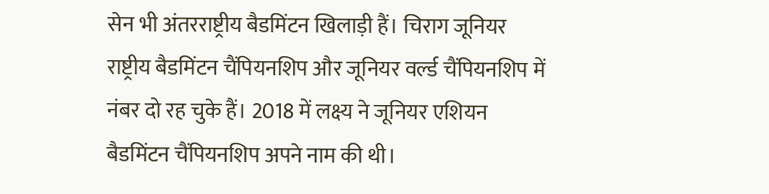सेन भी अंतरराष्ट्रीय बैडमिंटन खिलाड़ी हैं। चिराग जूनियर राष्ट्रीय बैडमिंटन चैंपियनशिप और जूनियर वर्ल्ड चैंपियनशिप में नंबर दो रह चुके हैं। 2018 में लक्ष्य ने जूनियर एशियन बैडमिंटन चैंपियनशिप अपने नाम की थी।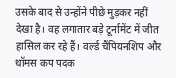उसके बाद से उन्होंने पीछे मुड़कर नहीं देखा है। वह लगातार बड़े टूर्नामेंट में जीत हासिल कर रहे हैं। वर्ल्ड चैंपियनशिप और थॉमस कप पदक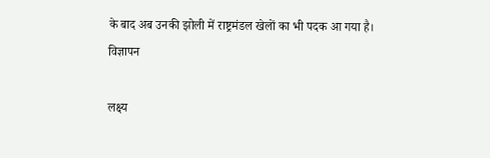के बाद अब उनकी झोली में राष्ट्रमंडल खेलों का भी पदक आ गया है।
विज्ञापन

लक्ष्य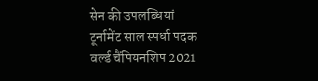सेन की उपलब्धियां
टूर्नामेंट साल स्पर्धा पदक
वर्ल्ड चैंपियनशिप 2021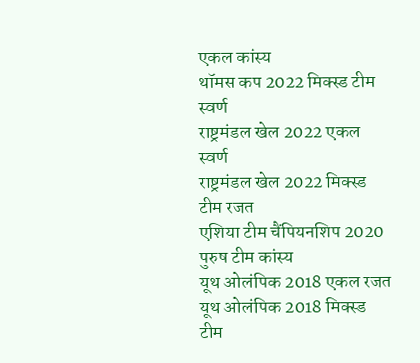एकल कांस्य
थॉमस कप 2022 मिक्स्ड टीम स्वर्ण
राष्ट्रमंडल खेल 2022 एकल स्वर्ण
राष्ट्रमंडल खेल 2022 मिक्स्ड टीम रजत
एशिया टीम चैंपियनशिप 2020 पुरुष टीम कांस्य
यूथ ओलंपिक 2018 एकल रजत
यूथ ओलंपिक 2018 मिक्स्ड टीम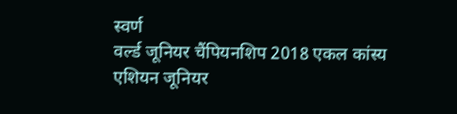स्वर्ण
वर्ल्ड जूनियर चैंपियनशिप 2018 एकल कांस्य
एशियन जूनियर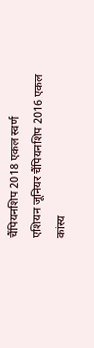चैंपियनशिप 2018 एकल स्वर्ण
एशियन जूनियर चैंपियनशिप 2016 एकल कांस्य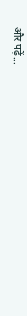और पढ़ें...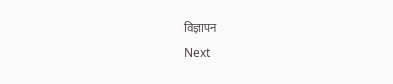विज्ञापन
Next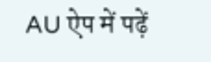AU ऐप में पढ़ें